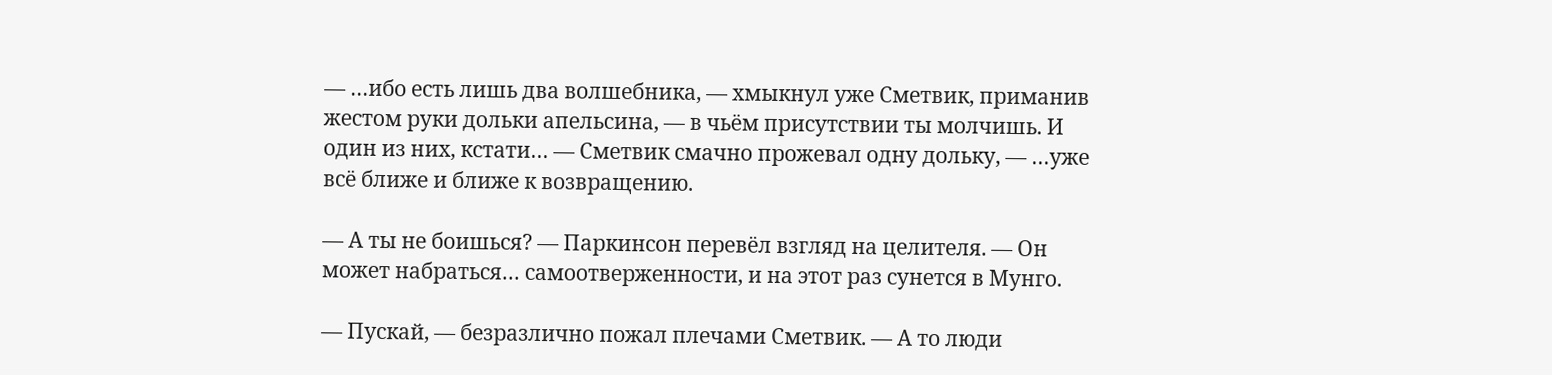— …ибо есть лишь два волшебника, — хмыкнул уже Сметвик, приманив жестом руки дольки апельсина, — в чьём присутствии ты молчишь. И один из них, кстати… — Сметвик смачно прожевал одну дольку, — …уже всё ближе и ближе к возвращению.

— А ты не боишься? — Паркинсон перевёл взгляд на целителя. — Он может набраться… самоотверженности, и на этот раз сунется в Мунго.

— Пускай, — безразлично пожал плечами Сметвик. — А то люди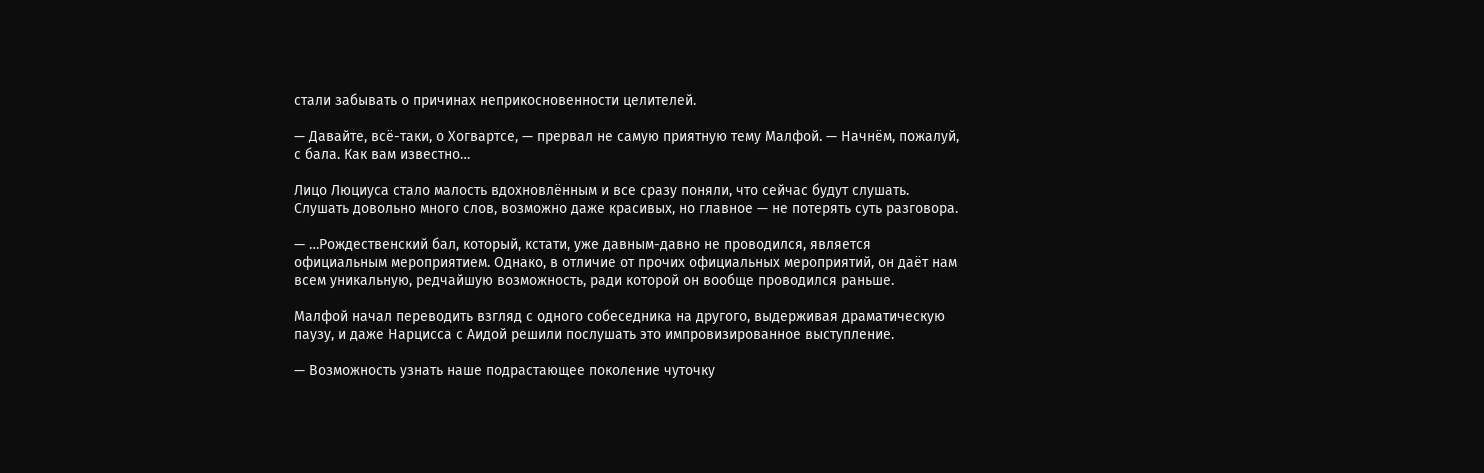стали забывать о причинах неприкосновенности целителей.

— Давайте, всё-таки, о Хогвартсе, — прервал не самую приятную тему Малфой. — Начнём, пожалуй, с бала. Как вам известно…

Лицо Люциуса стало малость вдохновлённым и все сразу поняли, что сейчас будут слушать. Слушать довольно много слов, возможно даже красивых, но главное — не потерять суть разговора.

— …Рождественский бал, который, кстати, уже давным-давно не проводился, является официальным мероприятием. Однако, в отличие от прочих официальных мероприятий, он даёт нам всем уникальную, редчайшую возможность, ради которой он вообще проводился раньше.

Малфой начал переводить взгляд с одного собеседника на другого, выдерживая драматическую паузу, и даже Нарцисса с Аидой решили послушать это импровизированное выступление.

— Возможность узнать наше подрастающее поколение чуточку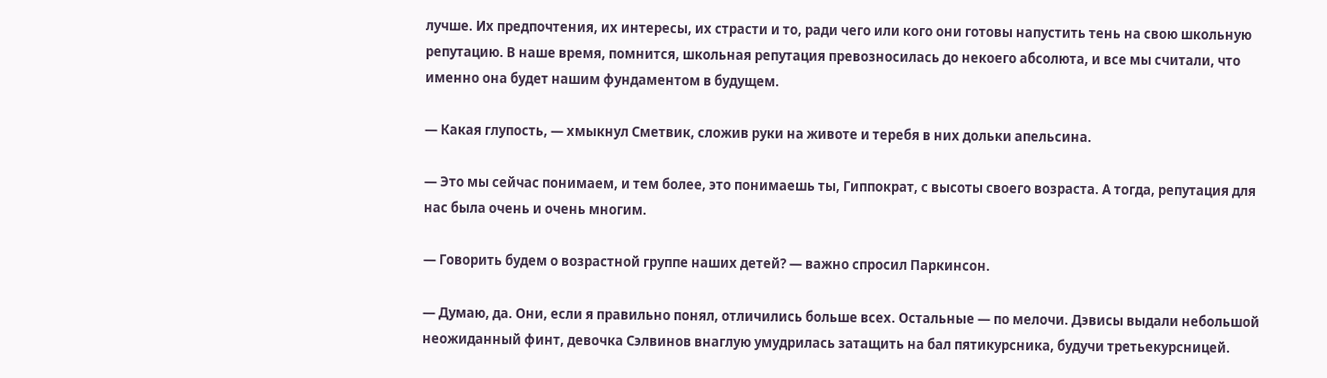лучше. Их предпочтения, их интересы, их страсти и то, ради чего или кого они готовы напустить тень на свою школьную репутацию. В наше время, помнится, школьная репутация превозносилась до некоего абсолюта, и все мы считали, что именно она будет нашим фундаментом в будущем.

— Какая глупость, — хмыкнул Сметвик, сложив руки на животе и теребя в них дольки апельсина.

— Это мы сейчас понимаем, и тем более, это понимаешь ты, Гиппократ, с высоты своего возраста. А тогда, репутация для нас была очень и очень многим.

— Говорить будем о возрастной группе наших детей? — важно спросил Паркинсон.

— Думаю, да. Они, если я правильно понял, отличились больше всех. Остальные — по мелочи. Дэвисы выдали небольшой неожиданный финт, девочка Сэлвинов внаглую умудрилась затащить на бал пятикурсника, будучи третьекурсницей.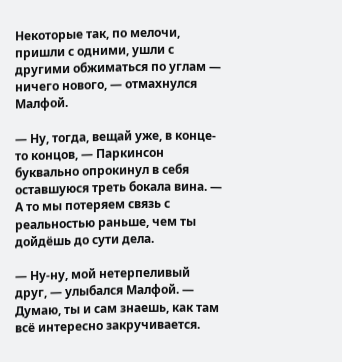Некоторые так, по мелочи, пришли с одними, ушли с другими обжиматься по углам — ничего нового, — отмахнулся Малфой.

— Ну, тогда, вещай уже, в конце-то концов, — Паркинсон буквально опрокинул в себя оставшуюся треть бокала вина. — А то мы потеряем связь с реальностью раньше, чем ты дойдёшь до сути дела.

— Ну-ну, мой нетерпеливый друг, — улыбался Малфой. — Думаю, ты и сам знаешь, как там всё интересно закручивается.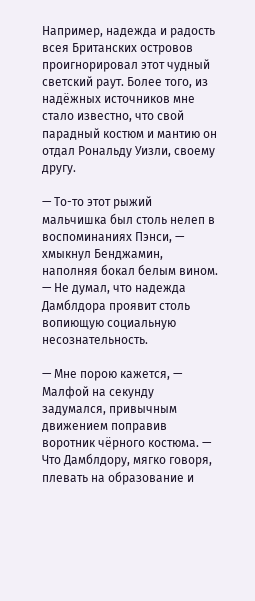Например, надежда и радость всея Британских островов проигнорировал этот чудный светский раут. Более того, из надёжных источников мне стало известно, что свой парадный костюм и мантию он отдал Рональду Уизли, своему другу.

— То-то этот рыжий мальчишка был столь нелеп в воспоминаниях Пэнси, — хмыкнул Бенджамин, наполняя бокал белым вином. — Не думал, что надежда Дамблдора проявит столь вопиющую социальную несознательность.

— Мне порою кажется, — Малфой на секунду задумался, привычным движением поправив воротник чёрного костюма. — Что Дамблдору, мягко говоря, плевать на образование и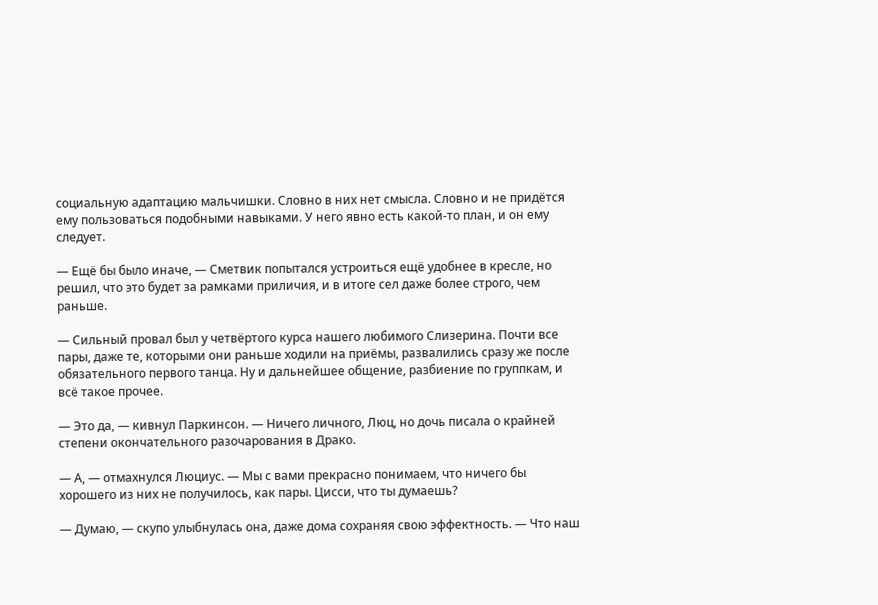социальную адаптацию мальчишки. Словно в них нет смысла. Словно и не придётся ему пользоваться подобными навыками. У него явно есть какой-то план, и он ему следует.

— Ещё бы было иначе, — Сметвик попытался устроиться ещё удобнее в кресле, но решил, что это будет за рамками приличия, и в итоге сел даже более строго, чем раньше.

— Сильный провал был у четвёртого курса нашего любимого Слизерина. Почти все пары, даже те, которыми они раньше ходили на приёмы, развалились сразу же после обязательного первого танца. Ну и дальнейшее общение, разбиение по группкам, и всё такое прочее.

— Это да, — кивнул Паркинсон. — Ничего личного, Люц, но дочь писала о крайней степени окончательного разочарования в Драко.

— А, — отмахнулся Люциус. — Мы с вами прекрасно понимаем, что ничего бы хорошего из них не получилось, как пары. Цисси, что ты думаешь?

— Думаю, — скупо улыбнулась она, даже дома сохраняя свою эффектность. — Что наш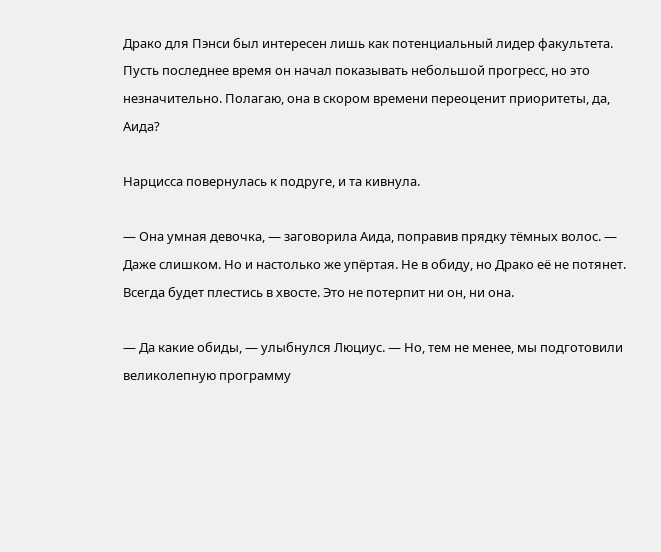Драко для Пэнси был интересен лишь как потенциальный лидер факультета. Пусть последнее время он начал показывать небольшой прогресс, но это незначительно. Полагаю, она в скором времени переоценит приоритеты, да, Аида?

Нарцисса повернулась к подруге, и та кивнула.

— Она умная девочка, — заговорила Аида, поправив прядку тёмных волос. — Даже слишком. Но и настолько же упёртая. Не в обиду, но Драко её не потянет. Всегда будет плестись в хвосте. Это не потерпит ни он, ни она.

— Да какие обиды, — улыбнулся Люциус. — Но, тем не менее, мы подготовили великолепную программу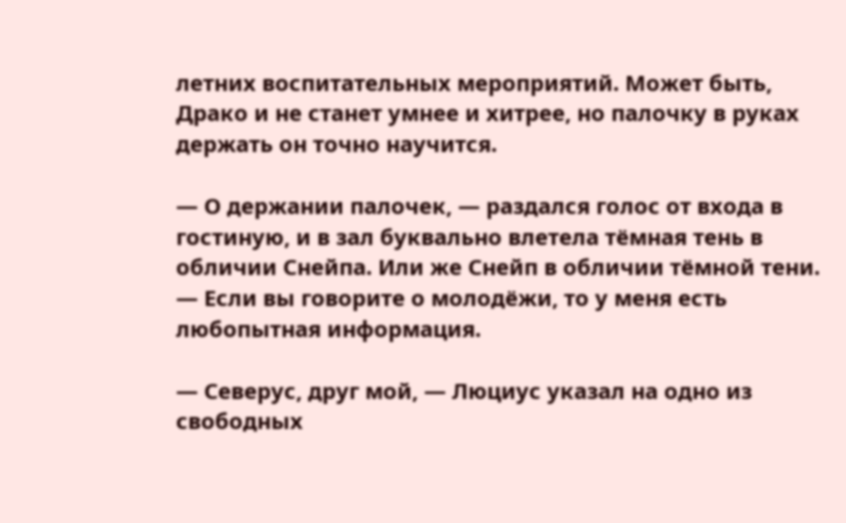летних воспитательных мероприятий. Может быть, Драко и не станет умнее и хитрее, но палочку в руках держать он точно научится.

— О держании палочек, — раздался голос от входа в гостиную, и в зал буквально влетела тёмная тень в обличии Снейпа. Или же Снейп в обличии тёмной тени. — Если вы говорите о молодёжи, то у меня есть любопытная информация.

— Северус, друг мой, — Люциус указал на одно из свободных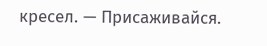кресел. — Присаживайся.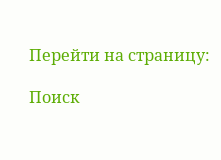Перейти на страницу:

Поиск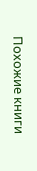Похожие книги